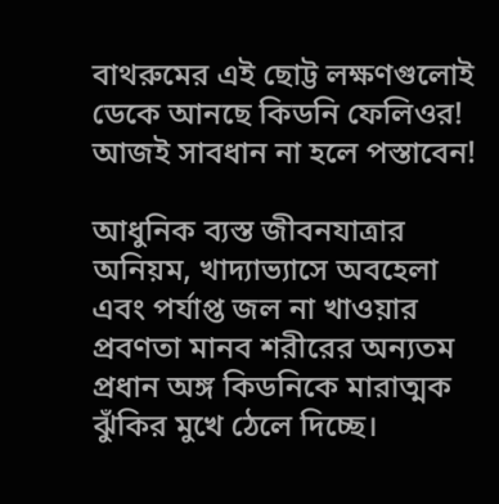বাথরুমের এই ছোট্ট লক্ষণগুলোই ডেকে আনছে কিডনি ফেলিওর! আজই সাবধান না হলে পস্তাবেন!

আধুনিক ব্যস্ত জীবনযাত্রার অনিয়ম, খাদ্যাভ্যাসে অবহেলা এবং পর্যাপ্ত জল না খাওয়ার প্রবণতা মানব শরীরের অন্যতম প্রধান অঙ্গ কিডনিকে মারাত্মক ঝুঁকির মুখে ঠেলে দিচ্ছে।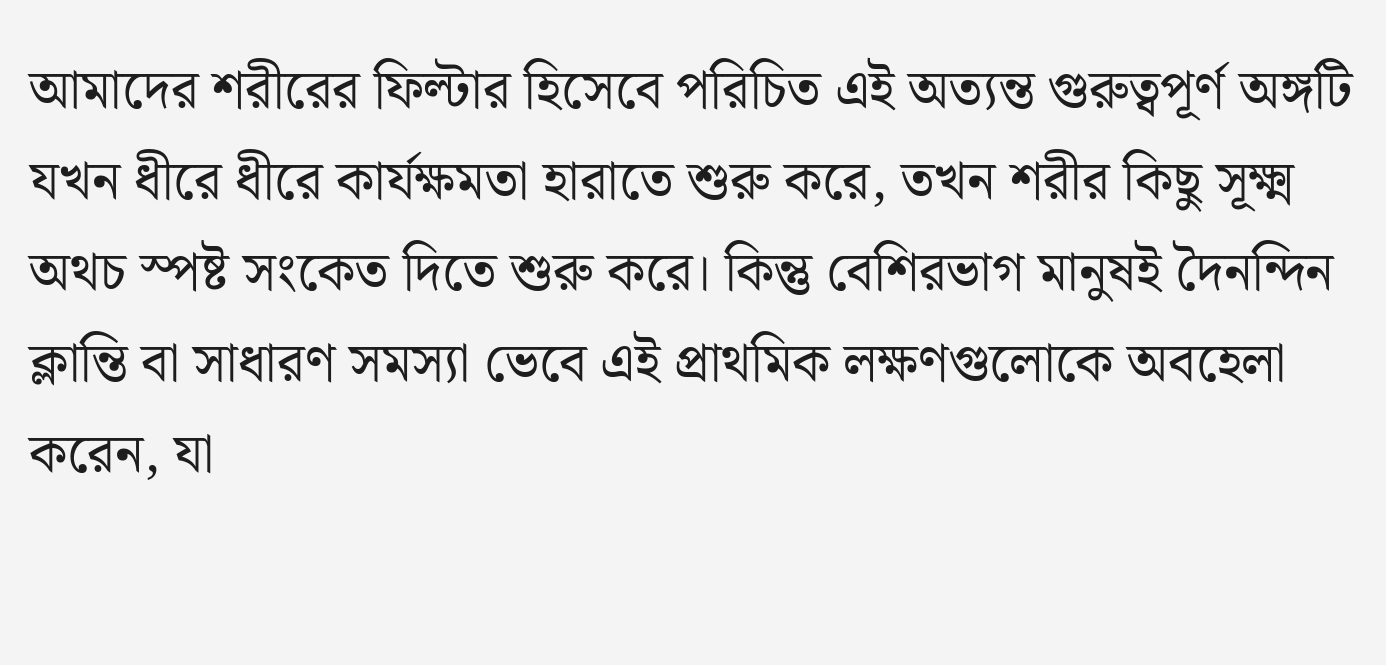আমাদের শরীরের ফিল্টার হিসেবে পরিচিত এই অত্যন্ত গুরুত্বপূর্ণ অঙ্গটি যখন ধীরে ধীরে কার্যক্ষমতা হারাতে শুরু করে, তখন শরীর কিছু সূক্ষ্ম অথচ স্পষ্ট সংকেত দিতে শুরু করে। কিন্তু বেশিরভাগ মানুষই দৈনন্দিন ক্লান্তি বা সাধারণ সমস্যা ভেবে এই প্রাথমিক লক্ষণগুলোকে অবহেলা করেন, যা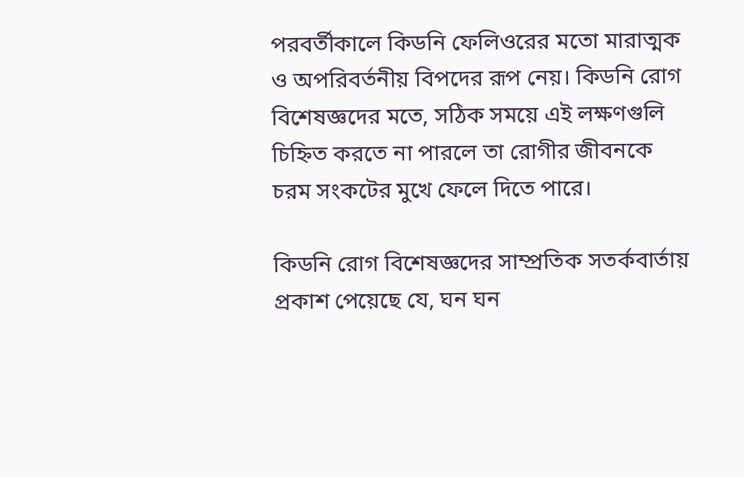পরবর্তীকালে কিডনি ফেলিওরের মতো মারাত্মক ও অপরিবর্তনীয় বিপদের রূপ নেয়। কিডনি রোগ বিশেষজ্ঞদের মতে, সঠিক সময়ে এই লক্ষণগুলি চিহ্নিত করতে না পারলে তা রোগীর জীবনকে চরম সংকটের মুখে ফেলে দিতে পারে।

কিডনি রোগ বিশেষজ্ঞদের সাম্প্রতিক সতর্কবার্তায় প্রকাশ পেয়েছে যে, ঘন ঘন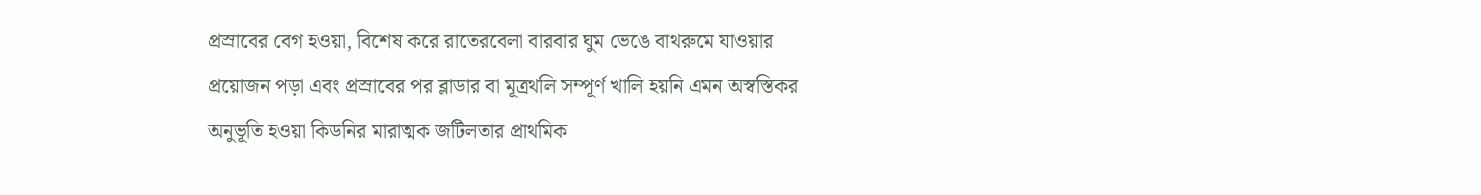প্রস্রাবের বেগ হওয়া, বিশেষ করে রাতেরবেলা বারবার ঘুম ভেঙে বাথরুমে যাওয়ার প্রয়োজন পড়া এবং প্রস্রাবের পর ব্লাডার বা মূত্রথলি সম্পূর্ণ খালি হয়নি এমন অস্বস্তিকর অনুভূতি হওয়া কিডনির মারাত্মক জটিলতার প্রাথমিক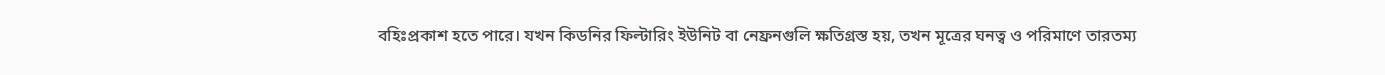বহিঃপ্রকাশ হতে পারে। যখন কিডনির ফিল্টারিং ইউনিট বা নেফ্রনগুলি ক্ষতিগ্রস্ত হয়, তখন মূত্রের ঘনত্ব ও পরিমাণে তারতম্য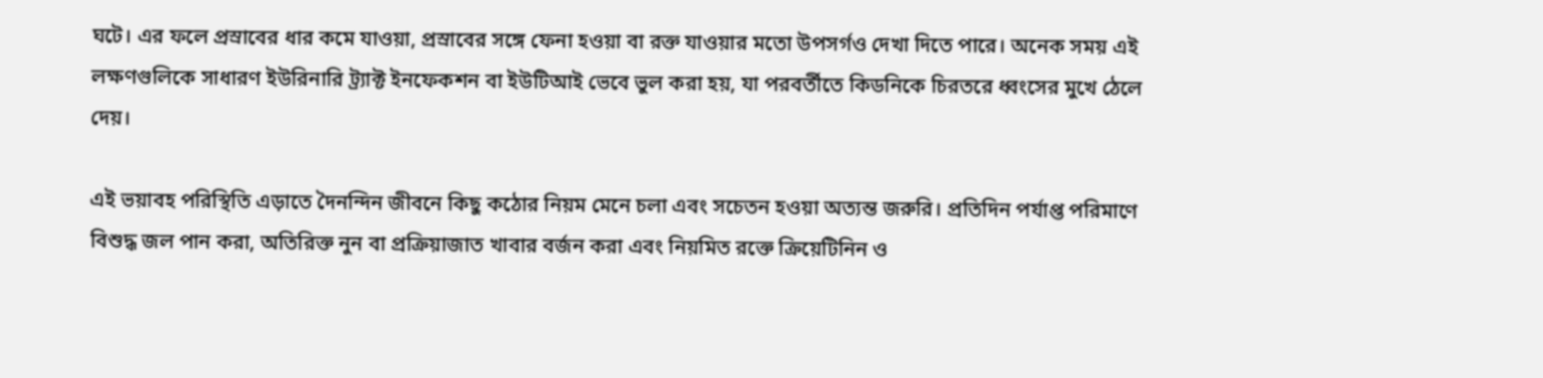ঘটে। এর ফলে প্রস্রাবের ধার কমে যাওয়া, প্রস্রাবের সঙ্গে ফেনা হওয়া বা রক্ত যাওয়ার মতো উপসর্গও দেখা দিতে পারে। অনেক সময় এই লক্ষণগুলিকে সাধারণ ইউরিনারি ট্র্যাক্ট ইনফেকশন বা ইউটিআই ভেবে ভুল করা হয়, যা পরবর্তীতে কিডনিকে চিরতরে ধ্বংসের মুখে ঠেলে দেয়।

এই ভয়াবহ পরিস্থিতি এড়াতে দৈনন্দিন জীবনে কিছু কঠোর নিয়ম মেনে চলা এবং সচেতন হওয়া অত্যন্ত জরুরি। প্রতিদিন পর্যাপ্ত পরিমাণে বিশুদ্ধ জল পান করা, অতিরিক্ত নুন বা প্রক্রিয়াজাত খাবার বর্জন করা এবং নিয়মিত রক্তে ক্রিয়েটিনিন ও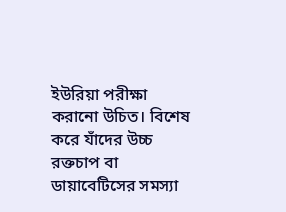ইউরিয়া পরীক্ষা করানো উচিত। বিশেষ করে যাঁদের উচ্চ রক্তচাপ বা ডায়াবেটিসের সমস্যা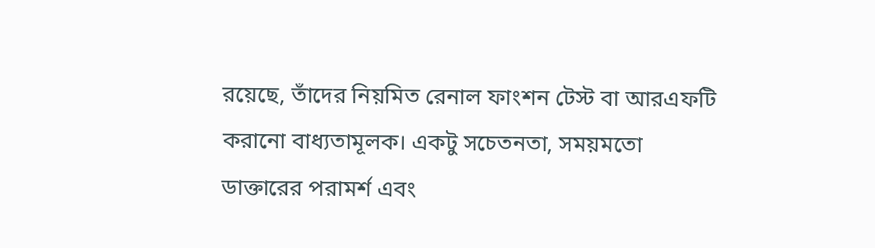রয়েছে, তাঁদের নিয়মিত রেনাল ফাংশন টেস্ট বা আরএফটি করানো বাধ্যতামূলক। একটু সচেতনতা, সময়মতো ডাক্তারের পরামর্শ এবং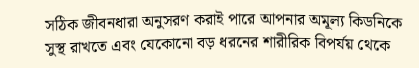সঠিক জীবনধারা অনুসরণ করাই পারে আপনার অমূল্য কিডনিকে সুস্থ রাখতে এবং যেকোনো বড় ধরনের শারীরিক বিপর্যয় থেকে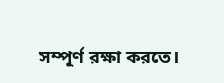সম্পূর্ণ রক্ষা করতে।